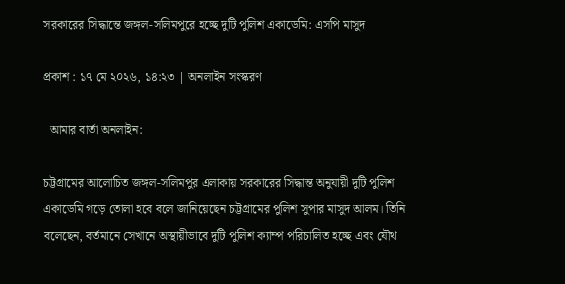সরকারের সিদ্ধান্তে জঙ্গল-সলিমপুরে হচ্ছে দুটি পুলিশ একাডেমি: এসপি মাসুদ

প্রকাশ : ১৭ মে ২০২৬, ১৪:২৩ | অনলাইন সংস্করণ

  আমার বার্তা অনলাইন:

চট্টগ্রামের আলোচিত জঙ্গল-সলিমপুর এলাকায় সরকারের সিদ্ধান্ত অনুযায়ী দুটি পুলিশ একাডেমি গড়ে তোলা হবে বলে জানিয়েছেন চট্টগ্রামের পুলিশ সুপার মাসুদ আলম। তিনি বলেছেন, বর্তমানে সেখানে অস্থায়ীভাবে দুটি পুলিশ ক্যাম্প পরিচালিত হচ্ছে এবং যৌথ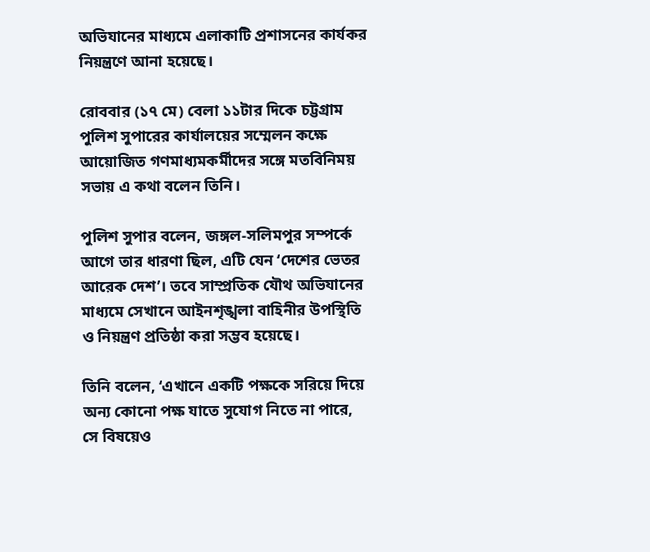অভিযানের মাধ্যমে এলাকাটি প্রশাসনের কার্যকর নিয়ন্ত্রণে আনা হয়েছে।

রোববার (১৭ মে) বেলা ১১টার দিকে চট্টগ্রাম পুলিশ সুপারের কার্যালয়ের সম্মেলন কক্ষে আয়োজিত গণমাধ্যমকর্মীদের সঙ্গে মতবিনিময় সভায় এ কথা বলেন তিনি।

পুলিশ সুপার বলেন, জঙ্গল-সলিমপুর সম্পর্কে আগে তার ধারণা ছিল, এটি যেন ‘দেশের ভেতর আরেক দেশ’। তবে সাম্প্রতিক যৌথ অভিযানের মাধ্যমে সেখানে আইনশৃঙ্খলা বাহিনীর উপস্থিতি ও নিয়ন্ত্রণ প্রতিষ্ঠা করা সম্ভব হয়েছে।

তিনি বলেন, ‘এখানে একটি পক্ষকে সরিয়ে দিয়ে অন্য কোনো পক্ষ যাতে সুযোগ নিতে না পারে, সে বিষয়েও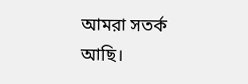আমরা সতর্ক আছি।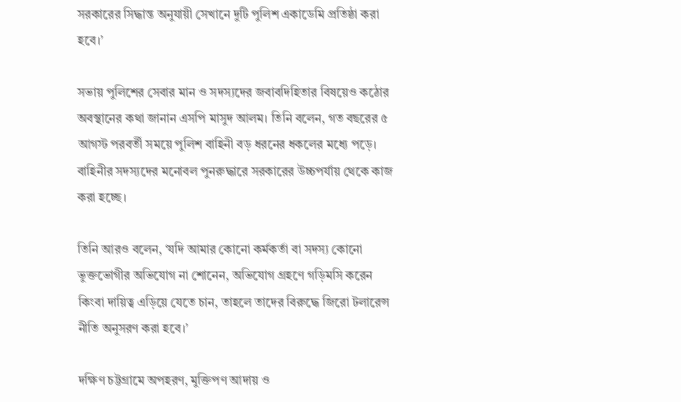সরকারের সিদ্ধান্ত অনুযায়ী সেখানে দুটি পুলিশ একাডেমি প্রতিষ্ঠা করা হবে।’

সভায় পুলিশের সেবার মান ও সদস্যদের জবাবদিহিতার বিষয়েও কঠোর অবস্থানের কথা জানান এসপি মাসুদ আলম। তিনি বলেন, গত বছরের ৫ আগস্ট পরবর্তী সময়ে পুলিশ বাহিনী বড় ধরনের ধকলের মধ্যে পড়ে। বাহিনীর সদস্যদের মনোবল পুনরুদ্ধারে সরকারের উচ্চপর্যায় থেকে কাজ করা হচ্ছে।

তিনি আরও বলেন, ‘যদি আমার কোনো কর্মকর্তা বা সদস্য কোনো ভুক্তভোগীর অভিযোগ না শোনেন, অভিযোগ গ্রহণে গড়িমসি করেন কিংবা দায়িত্ব এড়িয়ে যেতে চান, তাহলে তাদের বিরুদ্ধে জিরো টলারেন্স নীতি অনুসরণ করা হবে।’

দক্ষিণ চট্টগ্রামে অপহরণ, মুক্তিপণ আদায় ও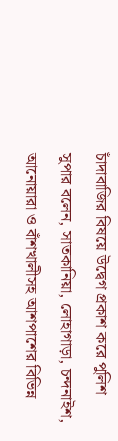চাঁদাবাজির বিষয়ে উদ্বেগ প্রকাশ করে পুলিশ সুপার বলেন, সাতকানিয়া, লোহাগাড়া, চন্দনাইশ, আনোয়ারা ও বাঁশখালীসহ আশপাশের বিভিন্ন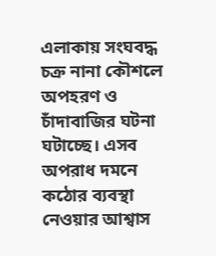এলাকায় সংঘবদ্ধ চক্র নানা কৌশলে অপহরণ ও চাঁদাবাজির ঘটনা ঘটাচ্ছে। এসব অপরাধ দমনে কঠোর ব্যবস্থা নেওয়ার আশ্বাস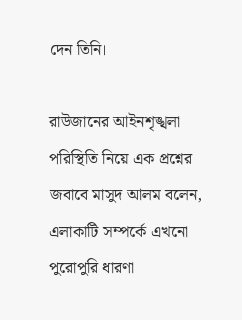দেন তিনি।

রাউজানের আইনশৃঙ্খলা পরিস্থিতি নিয়ে এক প্রশ্নের জবাবে মাসুদ আলম বলেন, এলাকাটি সম্পর্কে এখনো পুরোপুরি ধারণা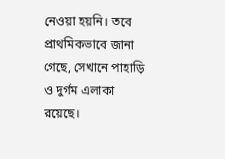নেওয়া হয়নি। তবে প্রাথমিকভাবে জানা গেছে, সেখানে পাহাড়ি ও দুর্গম এলাকা রয়েছে।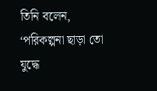তিনি বলেন, ‘পরিকল্পনা ছাড়া তো যুদ্ধে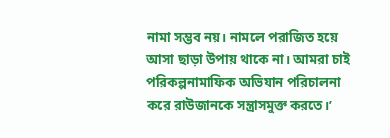নামা সম্ভব নয়। নামলে পরাজিত হয়ে আসা ছাড়া উপায় থাকে না। আমরা চাই পরিকল্পনামাফিক অভিযান পরিচালনা করে রাউজানকে সন্ত্রাসমুক্ত করতে।’